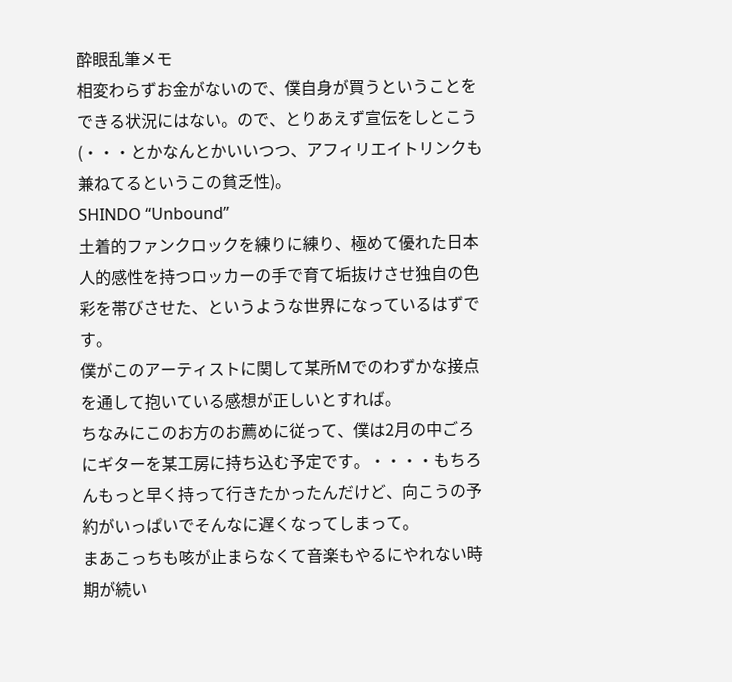酔眼乱筆メモ
相変わらずお金がないので、僕自身が買うということをできる状況にはない。ので、とりあえず宣伝をしとこう(・・・とかなんとかいいつつ、アフィリエイトリンクも兼ねてるというこの貧乏性)。
SHINDO “Unbound”
土着的ファンクロックを練りに練り、極めて優れた日本人的感性を持つロッカーの手で育て垢抜けさせ独自の色彩を帯びさせた、というような世界になっているはずです。
僕がこのアーティストに関して某所Mでのわずかな接点を通して抱いている感想が正しいとすれば。
ちなみにこのお方のお薦めに従って、僕は2月の中ごろにギターを某工房に持ち込む予定です。・・・・もちろんもっと早く持って行きたかったんだけど、向こうの予約がいっぱいでそんなに遅くなってしまって。
まあこっちも咳が止まらなくて音楽もやるにやれない時期が続い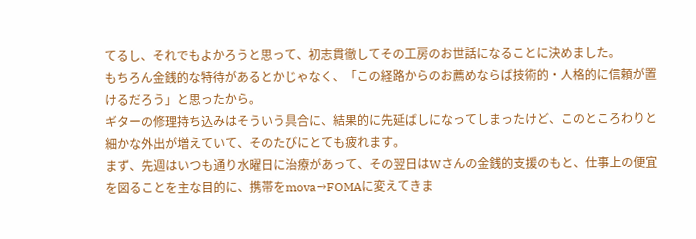てるし、それでもよかろうと思って、初志貫徹してその工房のお世話になることに決めました。
もちろん金銭的な特待があるとかじゃなく、「この経路からのお薦めならば技術的・人格的に信頼が置けるだろう」と思ったから。
ギターの修理持ち込みはそういう具合に、結果的に先延ばしになってしまったけど、このところわりと細かな外出が増えていて、そのたびにとても疲れます。
まず、先週はいつも通り水曜日に治療があって、その翌日はWさんの金銭的支援のもと、仕事上の便宜を図ることを主な目的に、携帯をmova→FOMAに変えてきま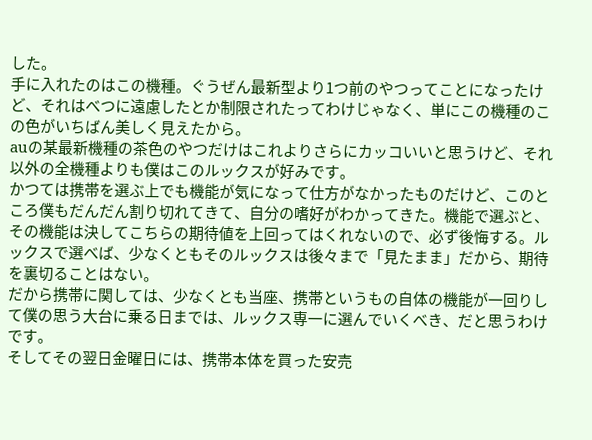した。
手に入れたのはこの機種。ぐうぜん最新型より1つ前のやつってことになったけど、それはべつに遠慮したとか制限されたってわけじゃなく、単にこの機種のこの色がいちばん美しく見えたから。
auの某最新機種の茶色のやつだけはこれよりさらにカッコいいと思うけど、それ以外の全機種よりも僕はこのルックスが好みです。
かつては携帯を選ぶ上でも機能が気になって仕方がなかったものだけど、このところ僕もだんだん割り切れてきて、自分の嗜好がわかってきた。機能で選ぶと、その機能は決してこちらの期待値を上回ってはくれないので、必ず後悔する。ルックスで選べば、少なくともそのルックスは後々まで「見たまま」だから、期待を裏切ることはない。
だから携帯に関しては、少なくとも当座、携帯というもの自体の機能が一回りして僕の思う大台に乗る日までは、ルックス専一に選んでいくべき、だと思うわけです。
そしてその翌日金曜日には、携帯本体を買った安売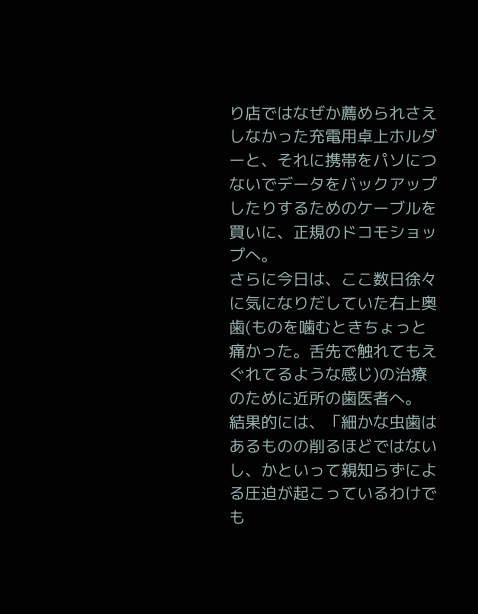り店ではなぜか薦められさえしなかった充電用卓上ホルダーと、それに携帯をパソにつないでデータをバックアップしたりするためのケーブルを買いに、正規のドコモショップへ。
さらに今日は、ここ数日徐々に気になりだしていた右上奥歯(ものを噛むときちょっと痛かった。舌先で触れてもえぐれてるような感じ)の治療のために近所の歯医者へ。
結果的には、「細かな虫歯はあるものの削るほどではないし、かといって親知らずによる圧迫が起こっているわけでも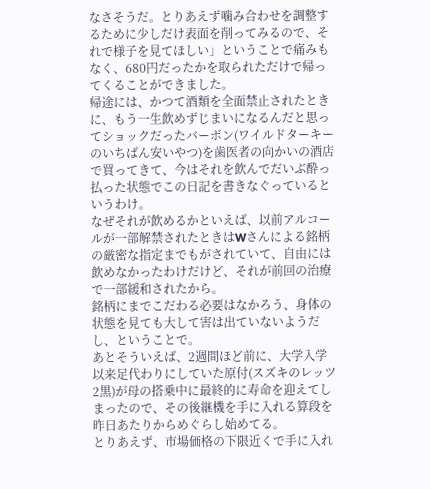なさそうだ。とりあえず噛み合わせを調整するために少しだけ表面を削ってみるので、それで様子を見てほしい」ということで痛みもなく、680円だったかを取られただけで帰ってくることができました。
帰途には、かつて酒類を全面禁止されたときに、もう一生飲めずじまいになるんだと思ってショックだったバーボン(ワイルドターキーのいちばん安いやつ)を歯医者の向かいの酒店で買ってきて、今はそれを飲んでだいぶ酔っ払った状態でこの日記を書きなぐっているというわけ。
なぜそれが飲めるかといえば、以前アルコールが一部解禁されたときはWさんによる銘柄の厳密な指定までもがされていて、自由には飲めなかったわけだけど、それが前回の治療で一部緩和されたから。
銘柄にまでこだわる必要はなかろう、身体の状態を見ても大して害は出ていないようだし、ということで。
あとそういえば、2週間ほど前に、大学入学以来足代わりにしていた原付(スズキのレッツ2黒)が母の搭乗中に最終的に寿命を迎えてしまったので、その後継機を手に入れる算段を昨日あたりからめぐらし始めてる。
とりあえず、市場価格の下限近くで手に入れ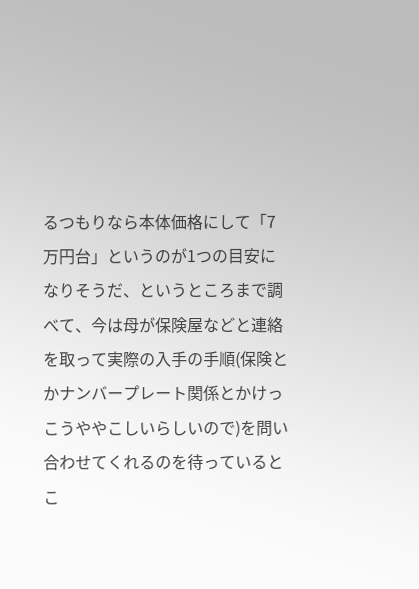るつもりなら本体価格にして「7万円台」というのが1つの目安になりそうだ、というところまで調べて、今は母が保険屋などと連絡を取って実際の入手の手順(保険とかナンバープレート関係とかけっこうややこしいらしいので)を問い合わせてくれるのを待っているとこ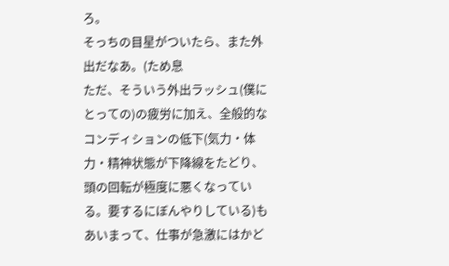ろ。
そっちの目星がついたら、また外出だなあ。(ため息
ただ、そういう外出ラッシュ(僕にとっての)の疲労に加え、全般的なコンディションの低下(気力・体力・精神状態が下降線をたどり、頭の回転が極度に悪くなっている。要するにぼんやりしている)もあいまって、仕事が急激にはかど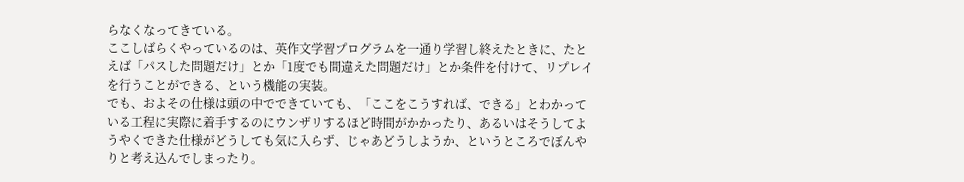らなくなってきている。
ここしばらくやっているのは、英作文学習プログラムを一通り学習し終えたときに、たとえば「パスした問題だけ」とか「1度でも間違えた問題だけ」とか条件を付けて、リプレイを行うことができる、という機能の実装。
でも、およその仕様は頭の中でできていても、「ここをこうすれば、できる」とわかっている工程に実際に着手するのにウンザリするほど時間がかかったり、あるいはそうしてようやくできた仕様がどうしても気に入らず、じゃあどうしようか、というところでぼんやりと考え込んでしまったり。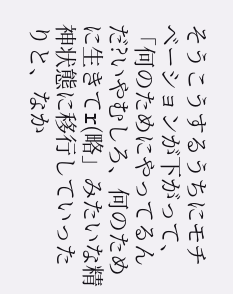そうこうするうちにモチベーションが下がって、「何のためにやってるんだ?いやむしろ、何のために生きてr(略」みたいな精神状態に移行していったりと、なか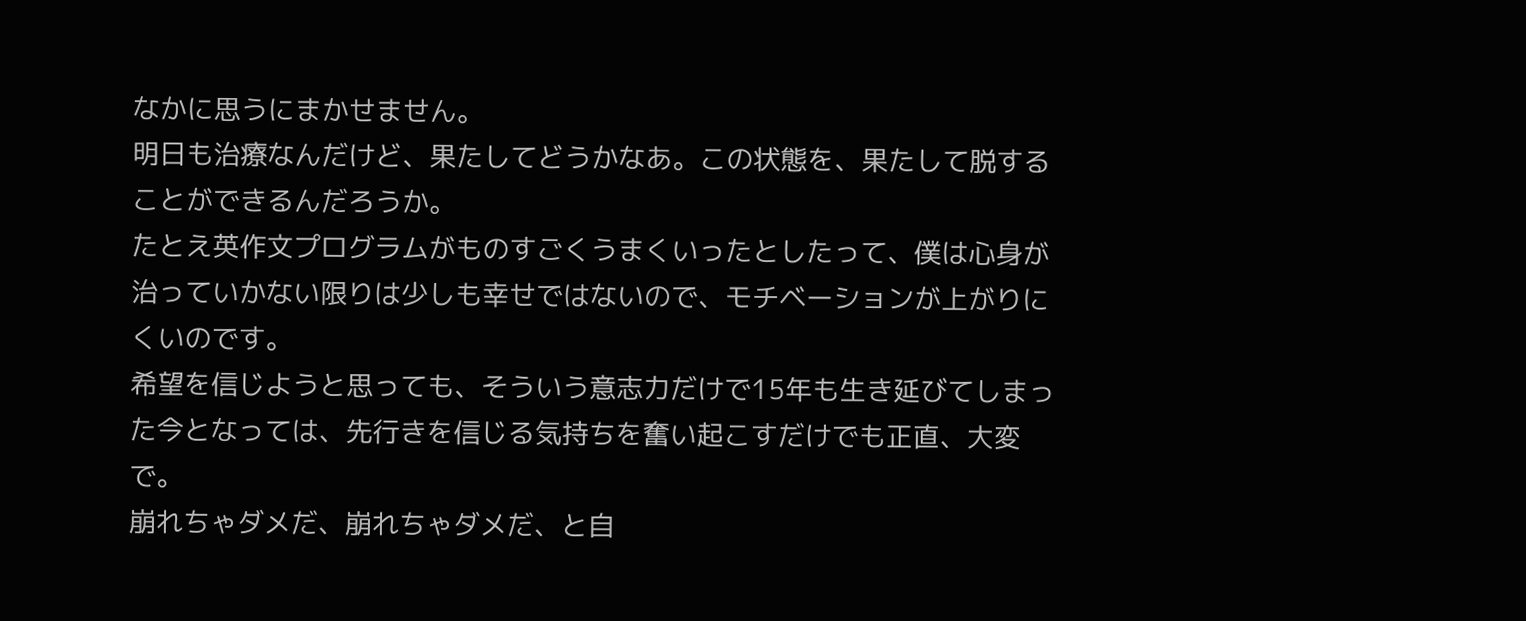なかに思うにまかせません。
明日も治療なんだけど、果たしてどうかなあ。この状態を、果たして脱することができるんだろうか。
たとえ英作文プログラムがものすごくうまくいったとしたって、僕は心身が治っていかない限りは少しも幸せではないので、モチベーションが上がりにくいのです。
希望を信じようと思っても、そういう意志力だけで15年も生き延びてしまった今となっては、先行きを信じる気持ちを奮い起こすだけでも正直、大変で。
崩れちゃダメだ、崩れちゃダメだ、と自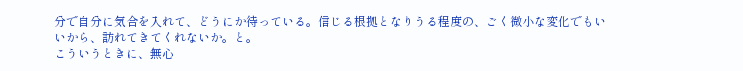分で自分に気合を入れて、どうにか待っている。信じる根拠となりうる程度の、ごく微小な変化でもいいから、訪れてきてくれないか。と。
こういうときに、無心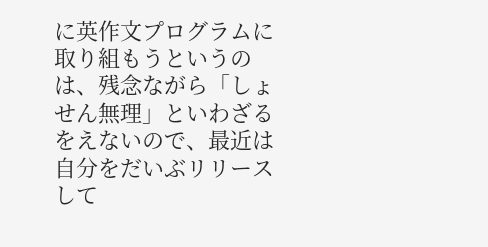に英作文プログラムに取り組もうというのは、残念ながら「しょせん無理」といわざるをえないので、最近は自分をだいぶリリースして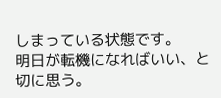しまっている状態です。
明日が転機になればいい、と切に思う。